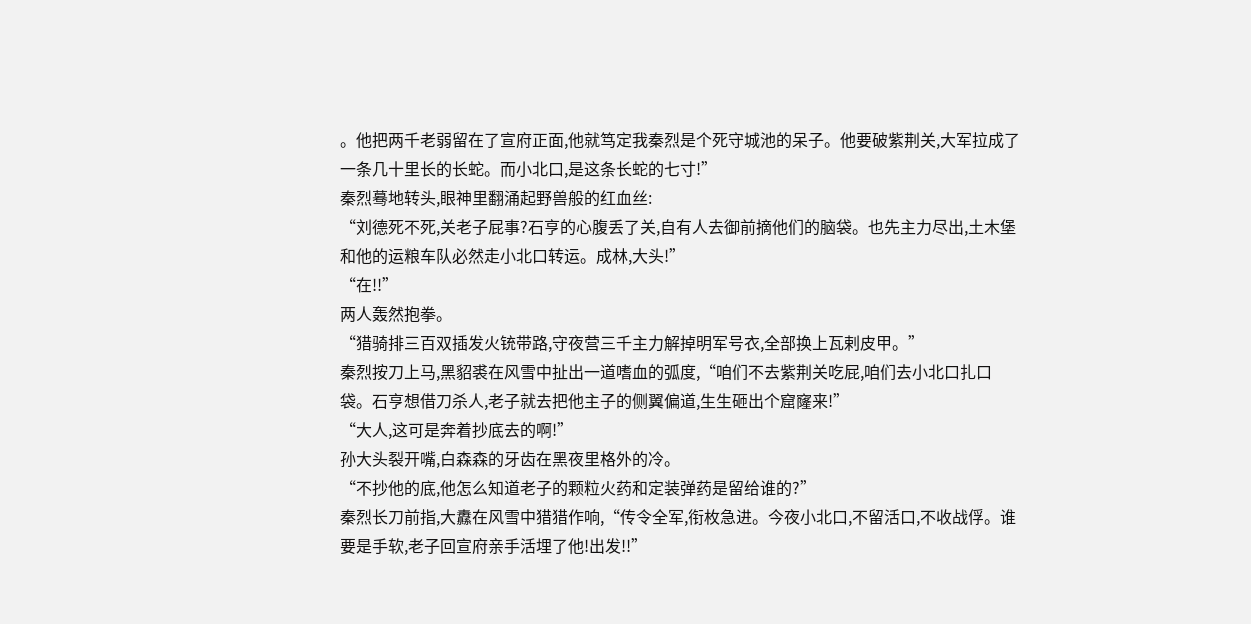。他把两千老弱留在了宣府正面,他就笃定我秦烈是个死守城池的呆子。他要破紫荆关,大军拉成了一条几十里长的长蛇。而小北口,是这条长蛇的七寸!”
秦烈蓦地转头,眼神里翻涌起野兽般的红血丝:
“刘德死不死,关老子屁事?石亨的心腹丢了关,自有人去御前摘他们的脑袋。也先主力尽出,土木堡和他的运粮车队必然走小北口转运。成林,大头!”
“在!!”
两人轰然抱拳。
“猎骑排三百双插发火铳带路,守夜营三千主力解掉明军号衣,全部换上瓦剌皮甲。”
秦烈按刀上马,黑貂裘在风雪中扯出一道嗜血的弧度,“咱们不去紫荆关吃屁,咱们去小北口扎口袋。石亨想借刀杀人,老子就去把他主子的侧翼偏道,生生砸出个窟窿来!”
“大人,这可是奔着抄底去的啊!”
孙大头裂开嘴,白森森的牙齿在黑夜里格外的冷。
“不抄他的底,他怎么知道老子的颗粒火药和定装弹药是留给谁的?”
秦烈长刀前指,大纛在风雪中猎猎作响,“传令全军,衔枚急进。今夜小北口,不留活口,不收战俘。谁要是手软,老子回宣府亲手活埋了他!出发!!”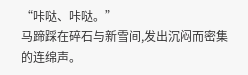“咔哒、咔哒。”
马蹄踩在碎石与新雪间,发出沉闷而密集的连绵声。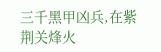三千黑甲凶兵,在紫荆关烽火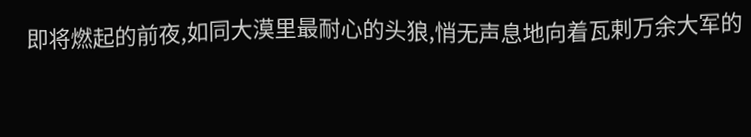即将燃起的前夜,如同大漠里最耐心的头狼,悄无声息地向着瓦剌万余大军的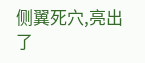侧翼死穴,亮出了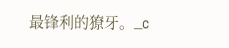最锋利的獠牙。_c